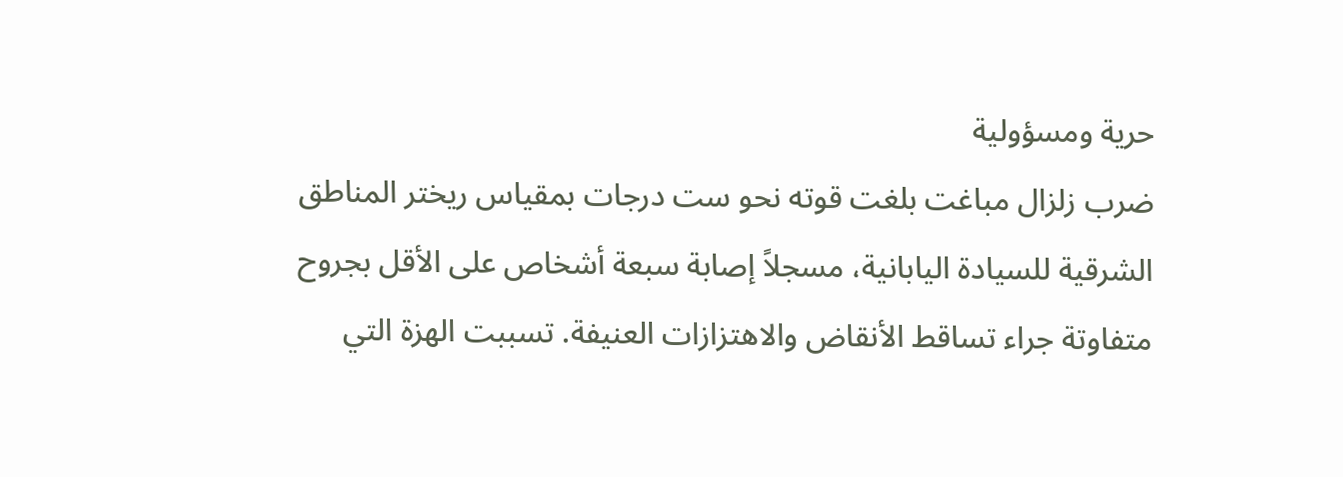حرية ومسؤولية
ضرب زلزال مباغت بلغت قوته نحو ست درجات بمقياس ريختر المناطق الشرقية للسيادة اليابانية، مسجلاً إصابة سبعة أشخاص على الأقل بجروح متفاوتة جراء تساقط الأنقاض والاهتزازات العنيفة. تسببت الهزة التي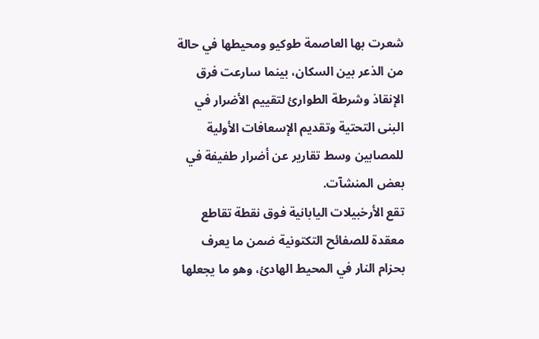شعرت بها العاصمة طوكيو ومحيطها في حالة من الذعر بين السكان، بينما سارعت فرق الإنقاذ وشرطة الطوارئ لتقييم الأضرار في البنى التحتية وتقديم الإسعافات الأولية للمصابين وسط تقارير عن أضرار طفيفة في بعض المنشآت.
تقع الأرخبيلات اليابانية فوق نقطة تقاطع معقدة للصفائح التكتونية ضمن ما يعرف بحزام النار في المحيط الهادئ، وهو ما يجعلها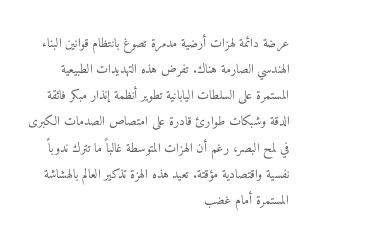عرضة دائمة لهزات أرضية مدمرة تصوغ بانتظام قوانين البناء الهندسي الصارمة هناك. تفرض هذه التهديدات الطبيعية المستمرة على السلطات اليابانية تطوير أنظمة إنذار مبكر فائقة الدقة وشبكات طوارئ قادرة على امتصاص الصدمات الكبرى في لمح البصر، رغم أن الهزات المتوسطة غالباً ما تترك ندوباً نفسية واقتصادية مؤقتة. تعيد هذه الهزة تذكير العالم بالهشاشة المستمرة أمام غضب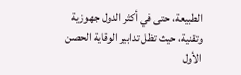الطبيعة، حتى في أكثر الدول جهوزية وتقنية، حيث تظل تدابير الوقاية الحصن الأول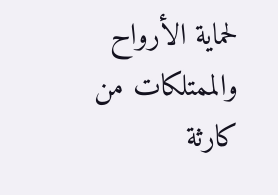لحماية الأرواح والممتلكات من كارثة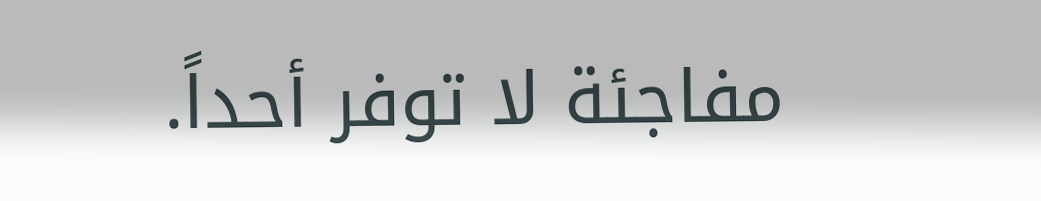مفاجئة لا توفر أحداً.